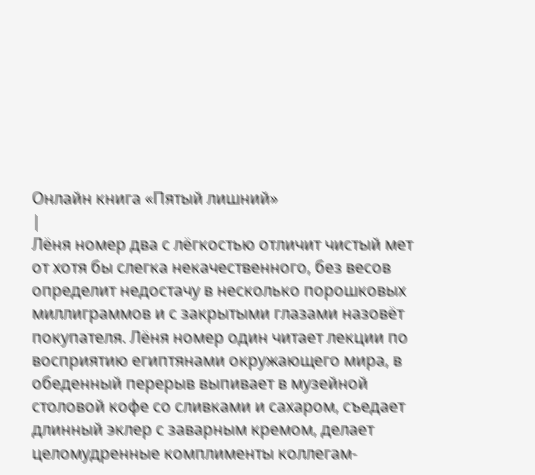Онлайн книга «Пятый лишний»
|
Лёня номер два с лёгкостью отличит чистый мет от хотя бы слегка некачественного, без весов определит недостачу в несколько порошковых миллиграммов и с закрытыми глазами назовёт покупателя. Лёня номер один читает лекции по восприятию египтянами окружающего мира, в обеденный перерыв выпивает в музейной столовой кофе со сливками и сахаром, съедает длинный эклер с заварным кремом, делает целомудренные комплименты коллегам-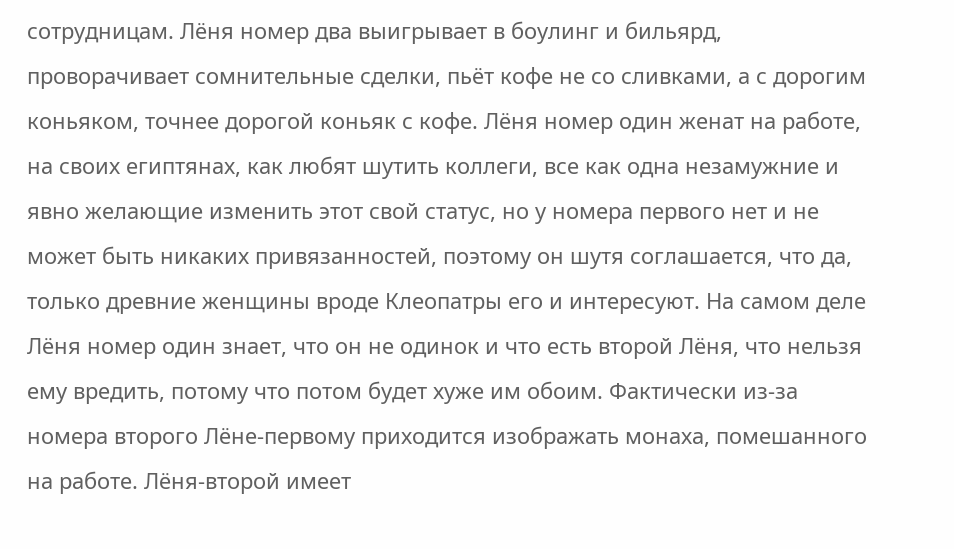сотрудницам. Лёня номер два выигрывает в боулинг и бильярд, проворачивает сомнительные сделки, пьёт кофе не со сливками, а с дорогим коньяком, точнее дорогой коньяк с кофе. Лёня номер один женат на работе, на своих египтянах, как любят шутить коллеги, все как одна незамужние и явно желающие изменить этот свой статус, но у номера первого нет и не может быть никаких привязанностей, поэтому он шутя соглашается, что да, только древние женщины вроде Клеопатры его и интересуют. На самом деле Лёня номер один знает, что он не одинок и что есть второй Лёня, что нельзя ему вредить, потому что потом будет хуже им обоим. Фактически из-за номера второго Лёне-первому приходится изображать монаха, помешанного на работе. Лёня-второй имеет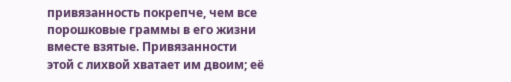привязанность покрепче, чем все порошковые граммы в его жизни вместе взятые. Привязанности этой с лихвой хватает им двоим; её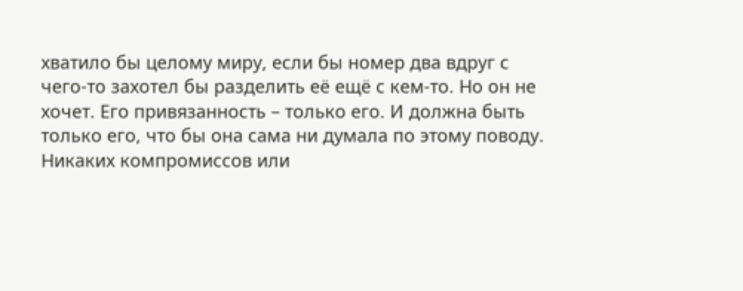хватило бы целому миру, если бы номер два вдруг с чего-то захотел бы разделить её ещё с кем-то. Но он не хочет. Его привязанность – только его. И должна быть только его, что бы она сама ни думала по этому поводу. Никаких компромиссов или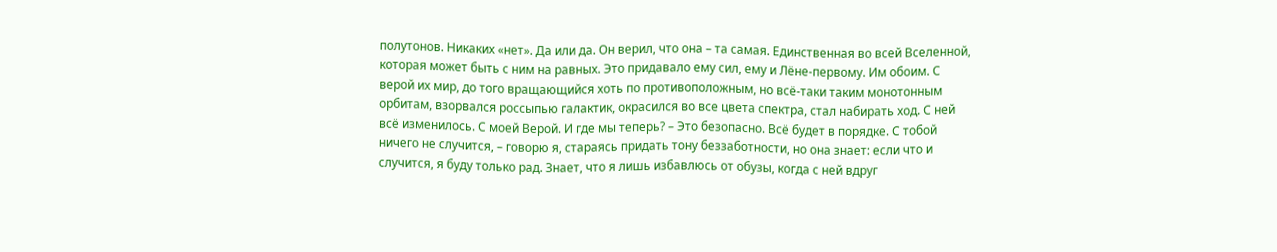полутонов. Никаких «нет». Да или да. Он верил, что она – та самая. Единственная во всей Вселенной, которая может быть с ним на равных. Это придавало ему сил, ему и Лёне-первому. Им обоим. С верой их мир, до того вращающийся хоть по противоположным, но всё-таки таким монотонным орбитам, взорвался россыпью галактик, окрасился во все цвета спектра, стал набирать ход. С ней всё изменилось. С моей Верой. И где мы теперь? – Это безопасно. Всё будет в порядке. С тобой ничего не случится, – говорю я, стараясь придать тону беззаботности, но она знает: если что и случится, я буду только рад. Знает, что я лишь избавлюсь от обузы, когда с ней вдруг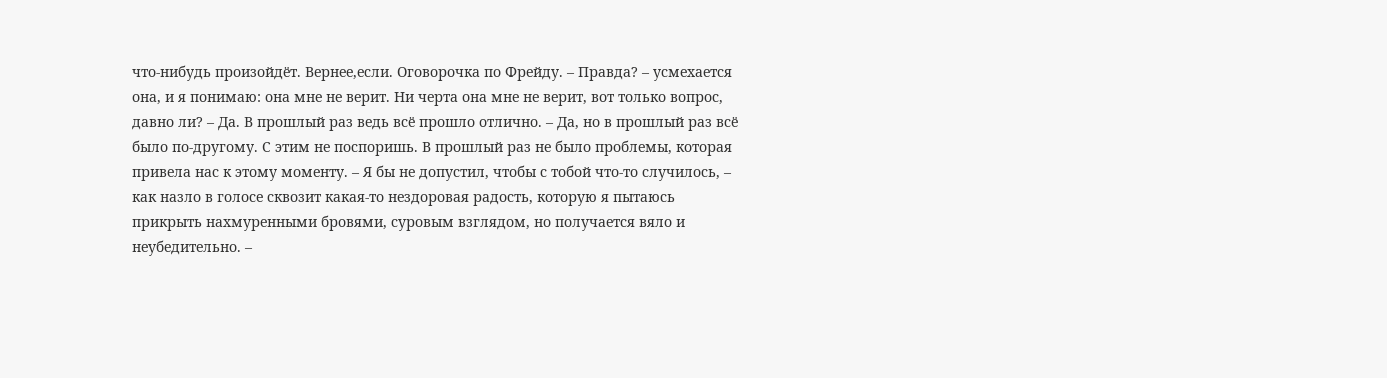что-нибудь произойдёт. Вернее,если. Оговорочка по Фрейду. – Правда? – усмехается она, и я понимаю: она мне не верит. Ни черта она мне не верит, вот только вопрос, давно ли? – Да. В прошлый раз ведь всё прошло отлично. – Да, но в прошлый раз всё было по-другому. С этим не поспоришь. В прошлый раз не было проблемы, которая привела нас к этому моменту. – Я бы не допустил, чтобы с тобой что-то случилось, – как назло в голосе сквозит какая-то нездоровая радость, которую я пытаюсь прикрыть нахмуренными бровями, суровым взглядом, но получается вяло и неубедительно. –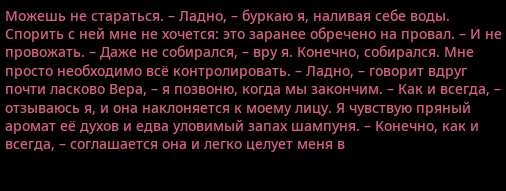Можешь не стараться. – Ладно, – буркаю я, наливая себе воды. Спорить с ней мне не хочется: это заранее обречено на провал. – И не провожать. – Даже не собирался, – вру я. Конечно, собирался. Мне просто необходимо всё контролировать. – Ладно, – говорит вдруг почти ласково Вера, – я позвоню, когда мы закончим. – Как и всегда, – отзываюсь я, и она наклоняется к моему лицу. Я чувствую пряный аромат её духов и едва уловимый запах шампуня. – Конечно, как и всегда, – соглашается она и легко целует меня в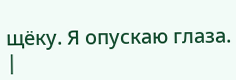щёку. Я опускаю глаза. |